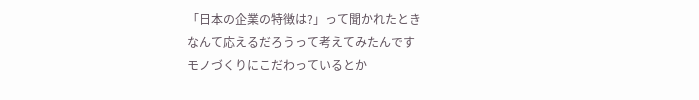「日本の企業の特徴は?」って聞かれたとき
なんて応えるだろうって考えてみたんです
モノづくりにこだわっているとか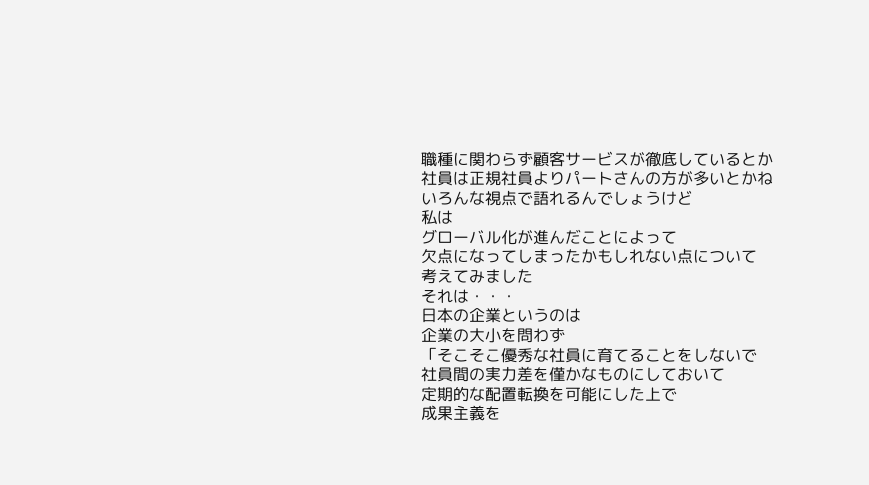職種に関わらず顧客サービスが徹底しているとか
社員は正規社員よりパートさんの方が多いとかね
いろんな視点で語れるんでしょうけど
私は
グローバル化が進んだことによって
欠点になってしまったかもしれない点について
考えてみました
それは・・・
日本の企業というのは
企業の大小を問わず
「そこそこ優秀な社員に育てることをしないで
社員間の実力差を僅かなものにしておいて
定期的な配置転換を可能にした上で
成果主義を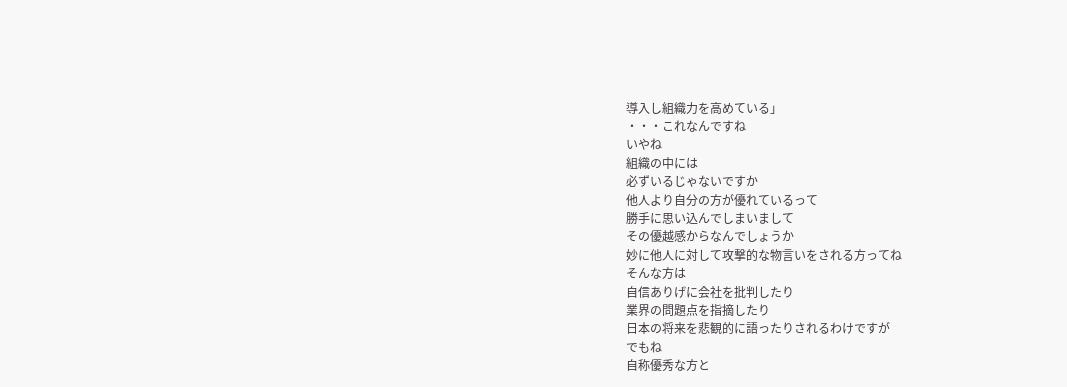導入し組織力を高めている」
・・・これなんですね
いやね
組織の中には
必ずいるじゃないですか
他人より自分の方が優れているって
勝手に思い込んでしまいまして
その優越感からなんでしょうか
妙に他人に対して攻撃的な物言いをされる方ってね
そんな方は
自信ありげに会社を批判したり
業界の問題点を指摘したり
日本の将来を悲観的に語ったりされるわけですが
でもね
自称優秀な方と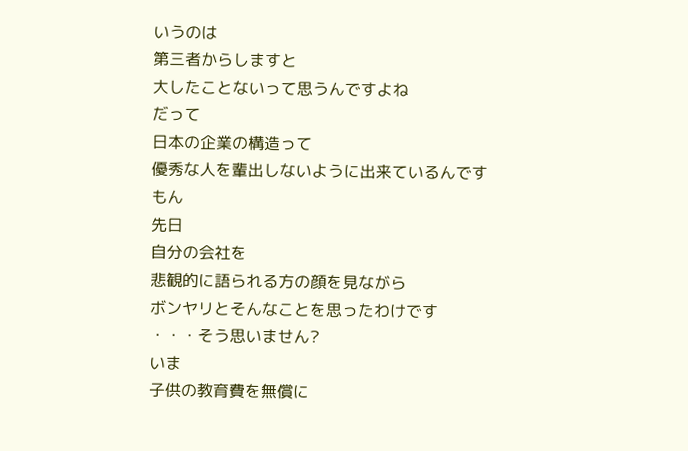いうのは
第三者からしますと
大したことないって思うんですよね
だって
日本の企業の構造って
優秀な人を輩出しないように出来ているんですもん
先日
自分の会社を
悲観的に語られる方の顔を見ながら
ボンヤリとそんなことを思ったわけです
・・・そう思いません?
いま
子供の教育費を無償に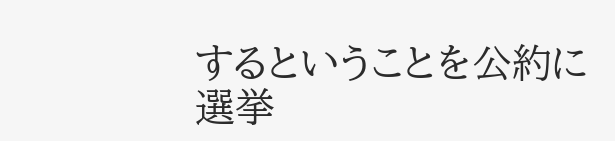するということを公約に
選挙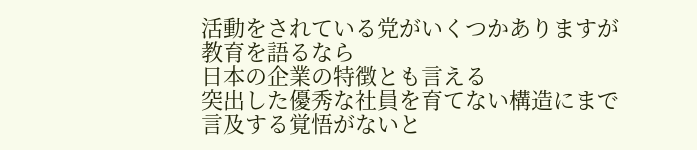活動をされている党がいくつかありますが
教育を語るなら
日本の企業の特徴とも言える
突出した優秀な社員を育てない構造にまで
言及する覚悟がないと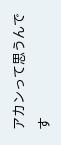アカンって思うんです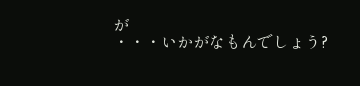が
・・・いかがなもんでしょう?